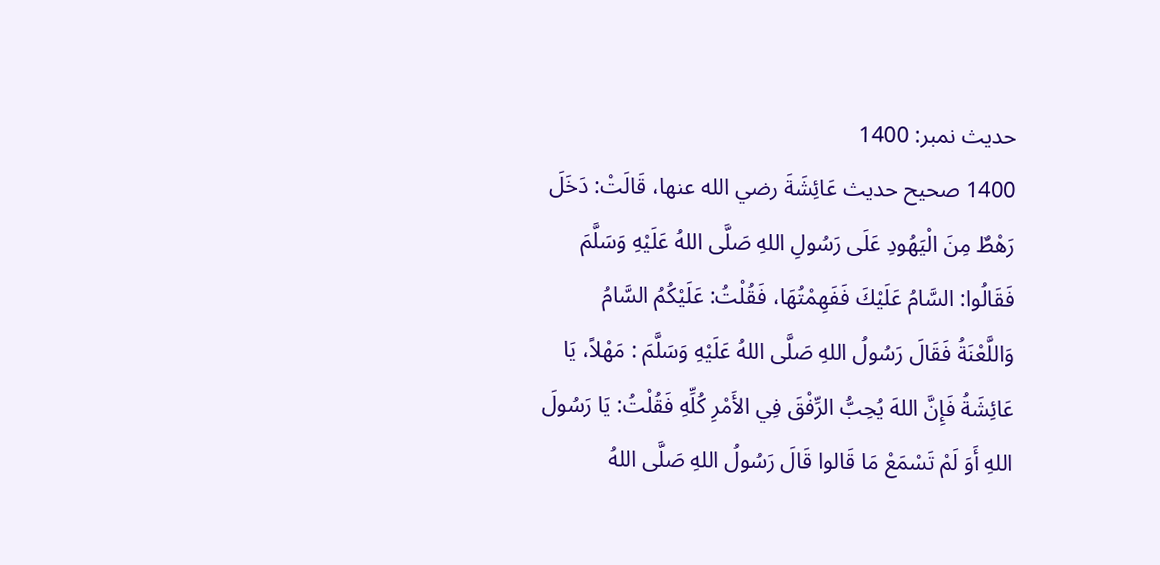حدیث نمبر: 1400
1400 صحيح حديث عَائِشَةَ رضي الله عنها، قَالَتْ: دَخَلَ رَهْطٌ مِنَ الْيَهُودِ عَلَى رَسُولِ اللهِ صَلَّى اللهُ عَلَيْهِ وَسَلَّمَ فَقَالُوا: السَّامُ عَلَيْكَ فَفَهِمْتُهَا، فَقُلْتُ: عَلَيْكُمُ السَّامُ وَاللَّعْنَةُ فَقَالَ رَسُولُ اللهِ صَلَّى اللهُ عَلَيْهِ وَسَلَّمَ : مَهْلاً، يَا عَائِشَةُ فَإِنَّ اللهَ يُحِبُّ الرِّفْقَ فِي الأَمْرِ كُلِّهِ فَقُلْتُ: يَا رَسُولَ اللهِ أَوَ لَمْ تَسْمَعْ مَا قَالوا قَالَ رَسُولُ اللهِ صَلَّى اللهُ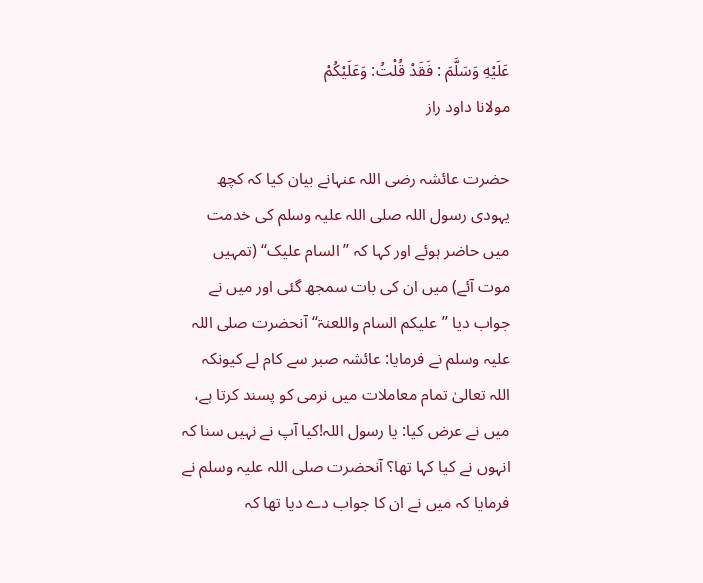عَلَيْهِ وَسَلَّمَ : فَقَدْ قُلْتُ: وَعَلَيْكُمْ
مولانا داود راز

حضرت عائشہ رضی اللہ عنہانے بیان کیا کہ کچھ یہودی رسول اللہ صلی اللہ علیہ وسلم کی خدمت میں حاضر ہوئے اور کہا کہ ’’السام علیک‘‘ (تمہیں موت آئے) میں ان کی بات سمجھ گئی اور میں نے جواب دیا ’’علیکم السام واللعنۃ‘‘ آنحضرت صلی اللہ علیہ وسلم نے فرمایا: عائشہ صبر سے کام لے کیونکہ اللہ تعالیٰ تمام معاملات میں نرمی کو پسند کرتا ہے، میں نے عرض کیا: یا رسول اللہ!کیا آپ نے نہیں سنا کہ انہوں نے کیا کہا تھا؟ آنحضرت صلی اللہ علیہ وسلم نے فرمایا کہ میں نے ان کا جواب دے دیا تھا کہ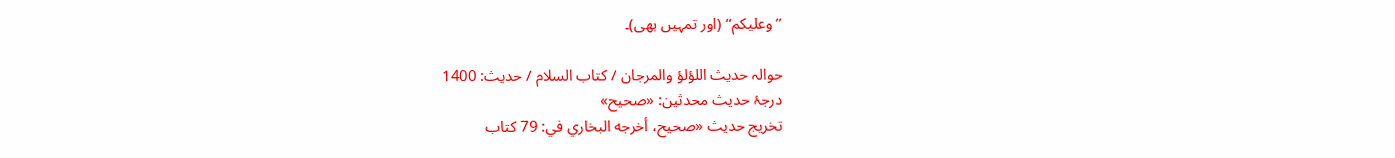’’وعلیکم‘‘ (اور تمہیں بھی)۔

حوالہ حدیث اللؤلؤ والمرجان / كتاب السلام / حدیث: 1400
درجۂ حدیث محدثین: «صحیح»
تخریج حدیث «صحیح، أخرجه البخاري في: 79 كتاب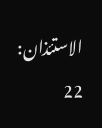الاستئذان: 22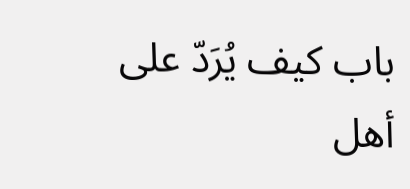باب كيف يُرَدّ على أهل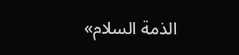الذمة السلام»